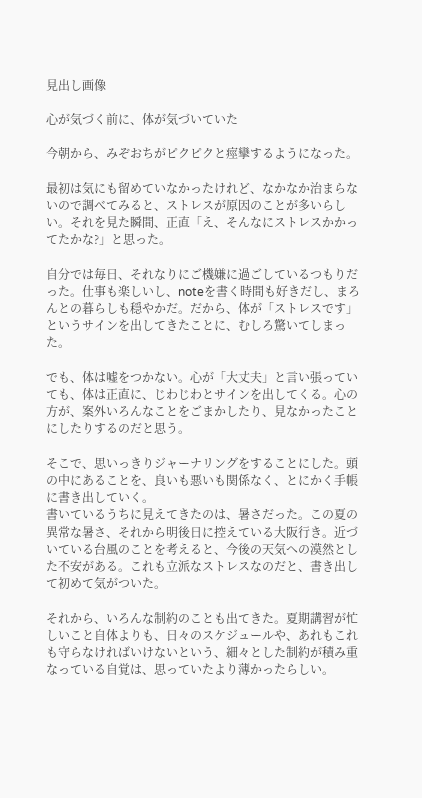見出し画像

心が気づく前に、体が気づいていた

今朝から、みぞおちがピクピクと痙攣するようになった。

最初は気にも留めていなかったけれど、なかなか治まらないので調べてみると、ストレスが原因のことが多いらしい。それを見た瞬間、正直「え、そんなにストレスかかってたかな?」と思った。

自分では毎日、それなりにご機嫌に過ごしているつもりだった。仕事も楽しいし、noteを書く時間も好きだし、まろんとの暮らしも穏やかだ。だから、体が「ストレスです」というサインを出してきたことに、むしろ驚いてしまった。

でも、体は嘘をつかない。心が「大丈夫」と言い張っていても、体は正直に、じわじわとサインを出してくる。心の方が、案外いろんなことをごまかしたり、見なかったことにしたりするのだと思う。

そこで、思いっきりジャーナリングをすることにした。頭の中にあることを、良いも悪いも関係なく、とにかく手帳に書き出していく。
書いているうちに見えてきたのは、暑さだった。この夏の異常な暑さ、それから明後日に控えている大阪行き。近づいている台風のことを考えると、今後の天気への漠然とした不安がある。これも立派なストレスなのだと、書き出して初めて気がついた。

それから、いろんな制約のことも出てきた。夏期講習が忙しいこと自体よりも、日々のスケジュールや、あれもこれも守らなければいけないという、細々とした制約が積み重なっている自覚は、思っていたより薄かったらしい。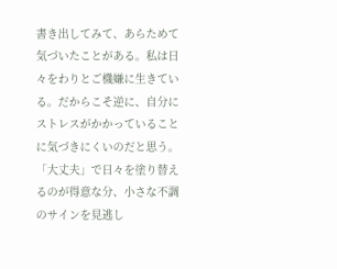書き出してみて、あらためて気づいたことがある。私は日々をわりとご機嫌に生きている。だからこそ逆に、自分にストレスがかかっていることに気づきにくいのだと思う。「大丈夫」で日々を塗り替えるのが得意な分、小さな不調のサインを見逃し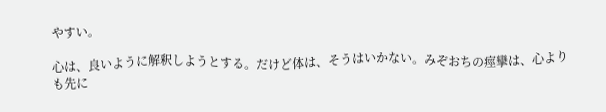やすい。

心は、良いように解釈しようとする。だけど体は、そうはいかない。みぞおちの痙攣は、心よりも先に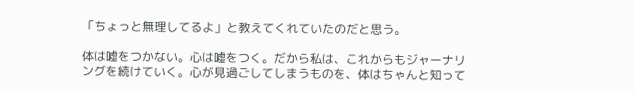「ちょっと無理してるよ」と教えてくれていたのだと思う。

体は嘘をつかない。心は嘘をつく。だから私は、これからもジャーナリングを続けていく。心が見過ごしてしまうものを、体はちゃんと知って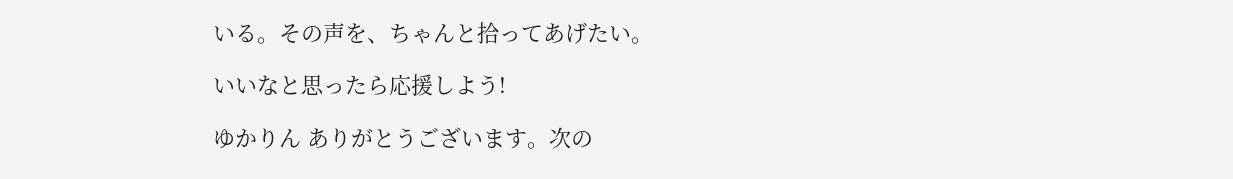いる。その声を、ちゃんと拾ってあげたい。

いいなと思ったら応援しよう!

ゆかりん ありがとうございます。次の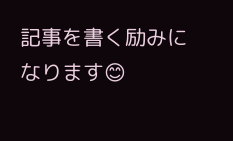記事を書く励みになります😊